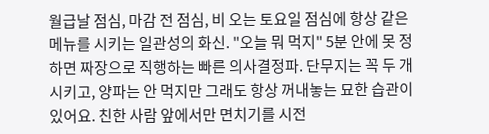월급날 점심, 마감 전 점심, 비 오는 토요일 점심에 항상 같은 메뉴를 시키는 일관성의 화신. "오늘 뭐 먹지" 5분 안에 못 정하면 짜장으로 직행하는 빠른 의사결정파. 단무지는 꼭 두 개 시키고, 양파는 안 먹지만 그래도 항상 꺼내놓는 묘한 습관이 있어요. 친한 사람 앞에서만 면치기를 시전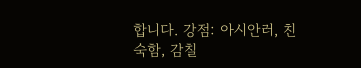합니다. 강점: 아시안러, 친숙함, 감칠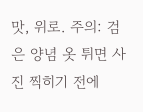맛, 위로. 주의: 검은 양념 옷 튀면 사진 찍히기 전에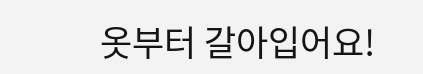옷부터 갈아입어요!